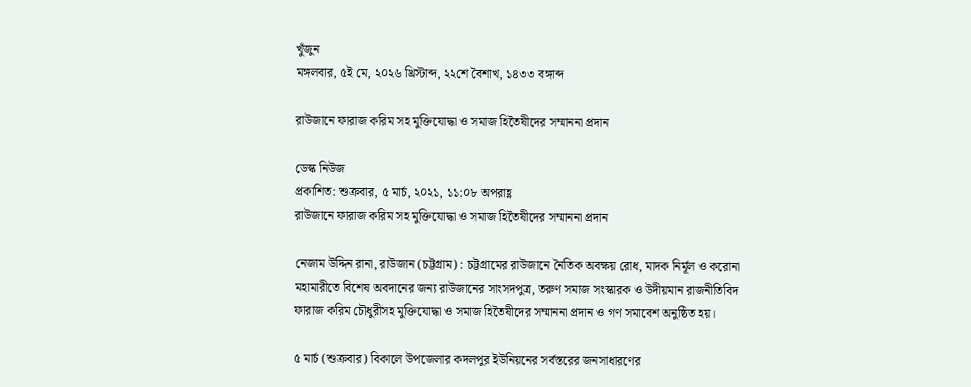খুঁজুন
মঙ্গলবার, ৫ই মে, ২০২৬ খ্রিস্টাব্দ, ২২শে বৈশাখ, ১৪৩৩ বঙ্গাব্দ

রাউজানে ফারাজ করিম সহ মুক্তিযোদ্ধা ও সমাজ হিতৈষীদের সম্মাননা প্রদান

ডেস্ক নিউজ
প্রকাশিত: শুক্রবার, ৫ মার্চ, ২০২১, ১১:০৮ অপরাহ্ণ
রাউজানে ফারাজ করিম সহ মুক্তিযোদ্ধা ও সমাজ হিতৈষীদের সম্মাননা প্রদান

নেজাম উদ্দিন রানা, রাউজান (চট্টগ্রাম) : চট্টগ্রামের রাউজানে নৈতিক অবক্ষয় রোধ, মাদক নির্মূল ও করোনা মহামারীতে বিশেষ অবদানের জন্য রাউজানের সাংসদপুত্র, তরুণ সমাজ সংস্কারক ও উদীয়মান রাজনীতিবিদ ফারাজ করিম চৌধুরীসহ মুক্তিযোদ্ধা ও সমাজ হিতৈষীদের সম্মাননা প্রদান ও গণ সমাবেশ অনুষ্ঠিত হয়।

৫ মার্চ (শুক্রবার) বিকালে উপজেলার কদলপুর ইউনিয়নের সর্বস্তরের জনসাধারণের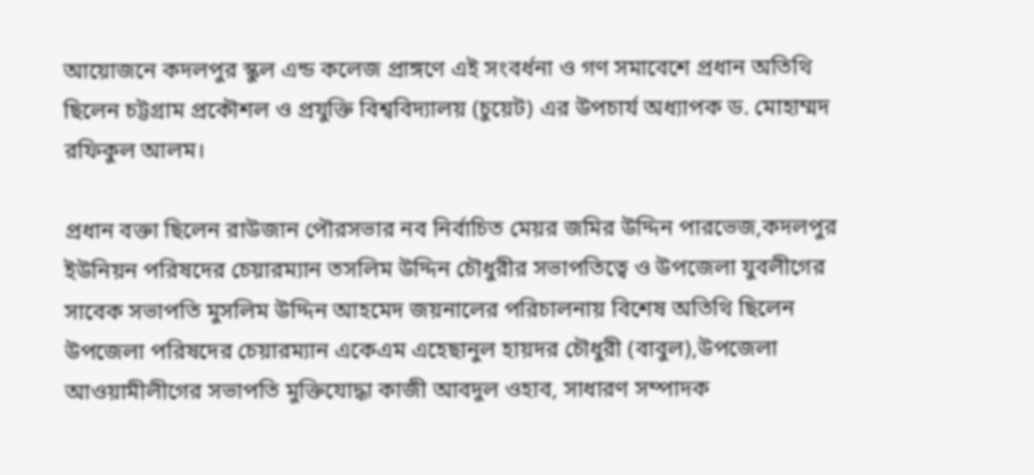আয়োজনে কদলপুর স্কুল এন্ড কলেজ প্রাঙ্গণে এই সংবর্ধনা ও গণ সমাবেশে প্রধান অতিথি ছিলেন চট্টগ্রাম প্রকৌশল ও প্রযুক্তি বিশ্ববিদ্যালয় (চুয়েট) এর উপচার্য অধ্যাপক ড. মোহাম্মদ রফিকুল আলম।

প্রধান বক্তা ছিলেন রাউজান পৌরসভার নব নির্বাচিত মেয়র জমির উদ্দিন পারভেজ,কদলপুর ইউনিয়ন পরিষদের চেয়ারম্যান তসলিম উদ্দিন চৌধুরীর সভাপতিত্বে ও উপজেলা যুবলীগের সাবেক সভাপতি মুসলিম উদ্দিন আহমেদ জয়নালের পরিচালনায় বিশেষ অতিথি ছিলেন উপজেলা পরিষদের চেয়ারম্যান একেএম এহেছানুল হায়দর চৌধুরী (বাবুল),উপজেলা আওয়ামীলীগের সভাপতি মুক্তিযোদ্ধা কাজী আবদুল ওহাব, সাধারণ সম্পাদক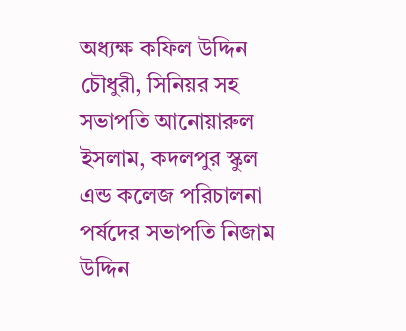অধ্যক্ষ কফিল উদ্দিন চৌধুরী, সিনিয়র সহ সভাপতি আনোয়ারুল ইসলাম, কদলপুর স্কুল এন্ড কলেজ পরিচালনা পর্ষদের সভাপতি নিজাম উদ্দিন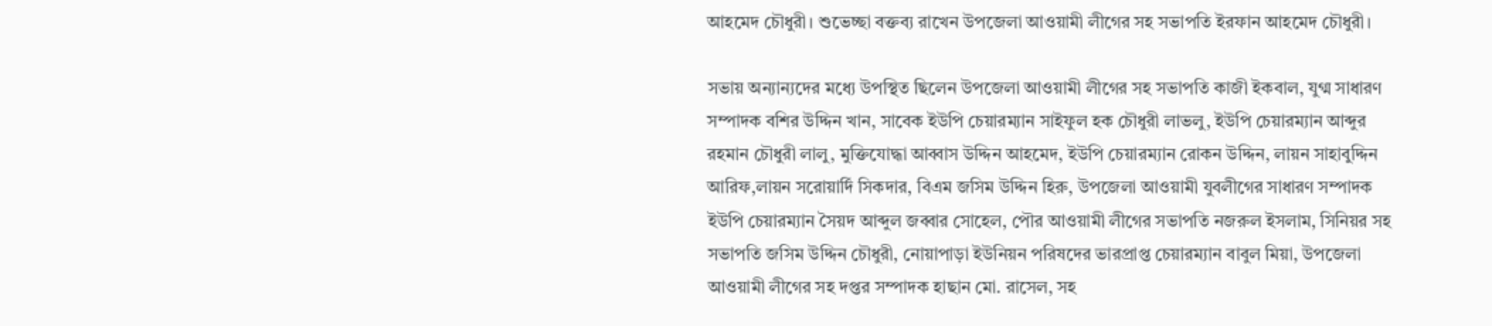আহমেদ চৌধুরী। শুভেচ্ছা বক্তব্য রাখেন উপজেলা আওয়ামী লীগের সহ সভাপতি ইরফান আহমেদ চৌধুরী।

সভায় অন্যান্যদের মধ্যে উপস্থিত ছিলেন উপজেলা আওয়ামী লীগের সহ সভাপতি কাজী ইকবাল, যুগ্ম সাধারণ সম্পাদক বশির উদ্দিন খান, সাবেক ইউপি চেয়ারম্যান সাইফুল হক চৌধুরী লাভলু, ইউপি চেয়ারম্যান আব্দুর রহমান চৌধুরী লালু, মুক্তিযোদ্ধা আব্বাস উদ্দিন আহমেদ, ইউপি চেয়ারম্যান রোকন উদ্দিন, লায়ন সাহাবুদ্দিন আরিফ,লায়ন সরোয়ার্দি সিকদার, বিএম জসিম উদ্দিন হিরু, উপজেলা আওয়ামী যুবলীগের সাধারণ সম্পাদক ইউপি চেয়ারম্যান সৈয়দ আব্দুল জব্বার সোহেল, পৌর আওয়ামী লীগের সভাপতি নজরুল ইসলাম, সিনিয়র সহ সভাপতি জসিম উদ্দিন চৌধুরী, নোয়াপাড়া ইউনিয়ন পরিষদের ভারপ্রাপ্ত চেয়ারম্যান বাবুল মিয়া, উপজেলা আওয়ামী লীগের সহ দপ্তর সম্পাদক হাছান মো. রাসেল, সহ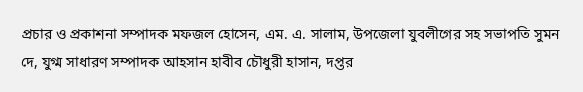প্রচার ও প্রকাশনা সম্পাদক মফজল হোসেন, এম. এ. সালাম, উপজেলা যুবলীগের সহ সভাপতি সুমন দে, যুগ্ম সাধারণ সম্পাদক আহসান হাবীব চৌধুরী হাসান, দপ্তর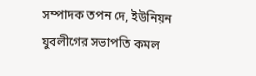সম্পাদক তপন দে, ইউনিয়ন যুবলীগের সভাপতি কমল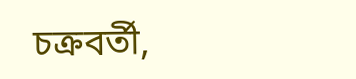চক্রবর্তী,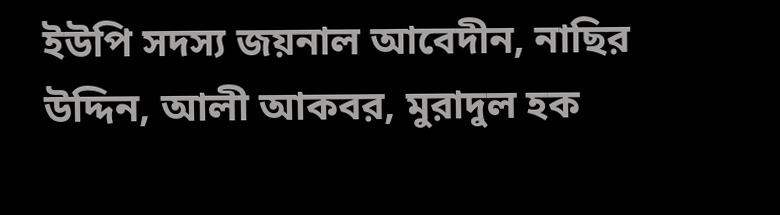ইউপি সদস্য জয়নাল আবেদীন, নাছির উদ্দিন, আলী আকবর, মুরাদুল হক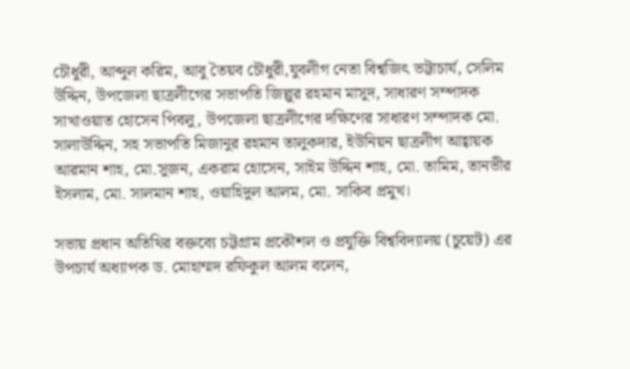চৌধুরী, আব্দুল করিম, আবু তৈয়ব চৌধুরী,যুবলীগ নেতা বিশ্বজিৎ ভট্টাচার্য, সেলিম উদ্দিন, উপজেলা ছাত্রলীগের সভাপতি জিল্লুর রহমান মাসুদ, সাধারণ সম্পাদক সাখাওয়াত হোসেন পিবলু, উপজেলা ছাত্রলীগের দক্ষিণের সাধারণ সম্পাদক মো. সালাউদ্দিন, সহ সভাপতি মিজানুর রহমান তালুকদার, ইউনিয়ন ছাত্রলীগ আহ্বায়ক আরমান শাহ, মো.সুজন, একরাম হোসেন, সাইম উদ্দিন শাহ, মো. তামিম, তানভীর ইসলাম, মো. সালমান শাহ, ওয়াহিদুল আলম, মো. সাকিব প্রমুখ।

সভায় প্রধান অতিথির বক্তব্যে চট্টগ্রাম প্রকৌশল ও প্রযুক্তি বিশ্ববিদ্যালয় (চুয়েট) এর উপচার্য অধ্যাপক ড. মোহাম্মদ রফিকুল আলম বলেন,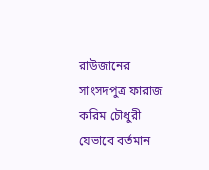রাউজানের সাংসদপুত্র ফারাজ করিম চৌধুরী যেভাবে বর্তমান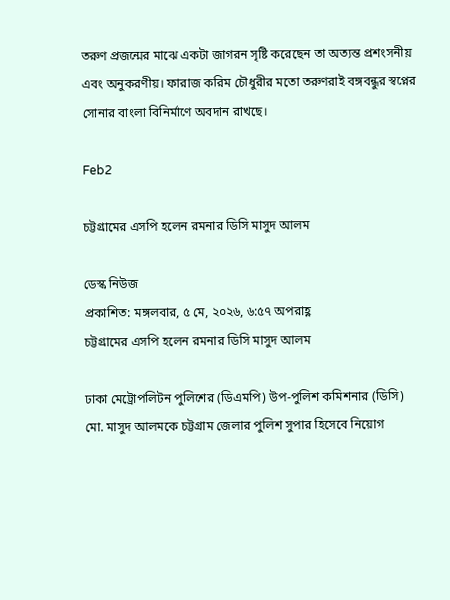তরুণ প্রজন্মের মাঝে একটা জাগরন সৃষ্টি করেছেন তা অত্যন্ত প্রশংসনীয় এবং অনুকরণীয়। ফারাজ করিম চৌধুরীর মতো তরুণরাই বঙ্গবন্ধুর স্বপ্নের সোনার বাংলা বিনির্মাণে অবদান রাখছে।

Feb2

চট্টগ্রামের এসপি হলেন রমনার ডিসি মাসুদ আলম

ডেস্ক নিউজ
প্রকাশিত: মঙ্গলবার, ৫ মে, ২০২৬, ৬:৫৭ অপরাহ্ণ
চট্টগ্রামের এসপি হলেন রমনার ডিসি মাসুদ আলম

ঢাকা মেট্রোপলিটন পুলিশের (ডিএমপি) উপ-পুলিশ কমিশনার (ডিসি) মো. মাসুদ আলমকে চট্টগ্রাম জেলার পুলিশ সুপার হিসেবে নিয়োগ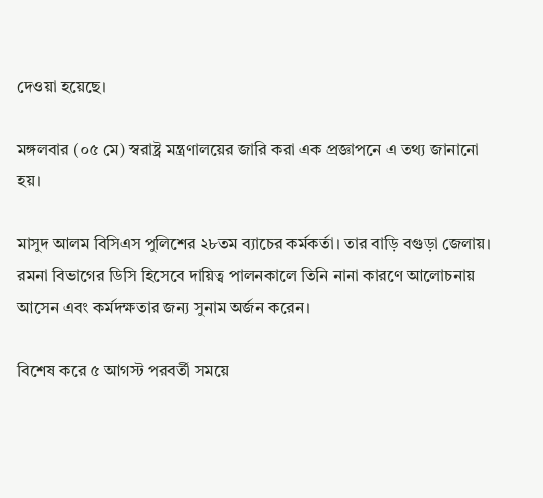দেওয়া হয়েছে।

মঙ্গলবার (০৫ মে) স্বরাষ্ট্র মন্ত্রণালয়ের জারি করা এক প্রজ্ঞাপনে এ তথ্য জানানো হয়।

মাসুদ আলম বিসিএস পুলিশের ২৮তম ব্যাচের কর্মকর্তা। তার বাড়ি বগুড়া জেলায়। রমনা বিভাগের ডিসি হিসেবে দায়িত্ব পালনকালে তিনি নানা কারণে আলোচনায় আসেন এবং কর্মদক্ষতার জন্য সুনাম অর্জন করেন।

বিশেষ করে ৫ আগস্ট পরবর্তী সময়ে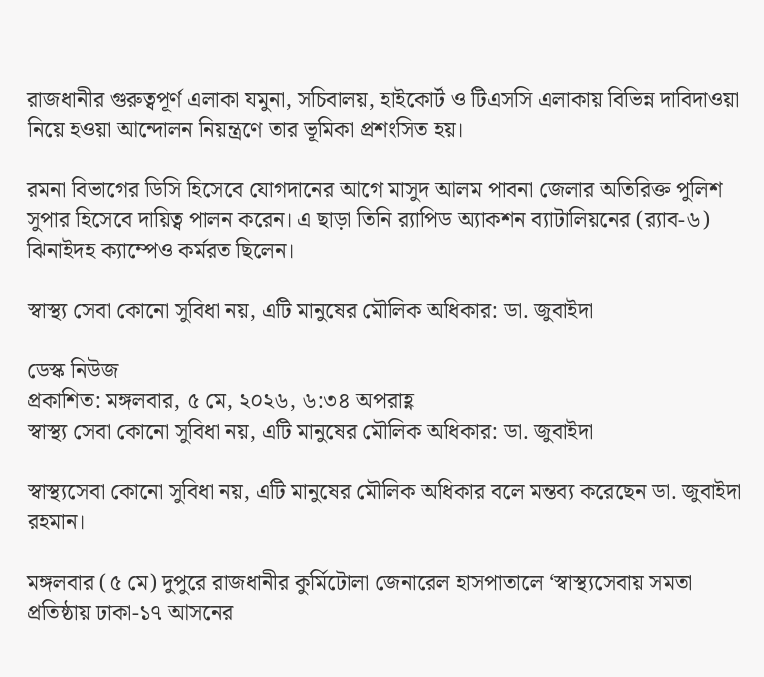রাজধানীর গুরুত্বপূর্ণ এলাকা যমুনা, সচিবালয়, হাইকোর্ট ও টিএসসি এলাকায় বিভিন্ন দাবিদাওয়া নিয়ে হওয়া আন্দোলন নিয়ন্ত্রণে তার ভূমিকা প্রশংসিত হয়।

রমনা বিভাগের ডিসি হিসেবে যোগদানের আগে মাসুদ আলম পাবনা জেলার অতিরিক্ত পুলিশ সুপার হিসেবে দায়িত্ব পালন করেন। এ ছাড়া তিনি র‍্যাপিড অ্যাকশন ব্যাটালিয়নের (র‍্যাব-৬) ঝিনাইদহ ক্যাম্পেও কর্মরত ছিলেন।

স্বাস্থ্য সেবা কোনো সুবিধা নয়, এটি মানুষের মৌলিক অধিকার: ডা. জুবাইদা

ডেস্ক নিউজ
প্রকাশিত: মঙ্গলবার, ৫ মে, ২০২৬, ৬:৩৪ অপরাহ্ণ
স্বাস্থ্য সেবা কোনো সুবিধা নয়, এটি মানুষের মৌলিক অধিকার: ডা. জুবাইদা

স্বাস্থ্যসেবা কোনো সুবিধা নয়, এটি মানুষের মৌলিক অধিকার বলে মন্তব্য করেছেন ডা. জুবাইদা রহমান।

মঙ্গলবার (৫ মে) দুপুরে রাজধানীর কুর্মিটোলা জেনারেল হাসপাতালে ‘স্বাস্থ্যসেবায় সমতা প্রতিষ্ঠায় ঢাকা-১৭ আসনের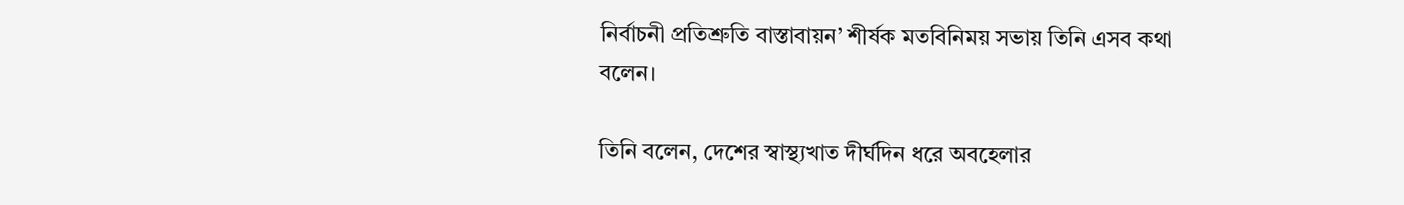নির্বাচনী প্রতিশ্রুতি বাস্তাবায়ন’ শীর্ষক মতবিনিময় সভায় তিনি এসব কথা বলেন।

তিনি বলেন, দেশের স্বাস্থ্যখাত দীর্ঘদিন ধরে অবহেলার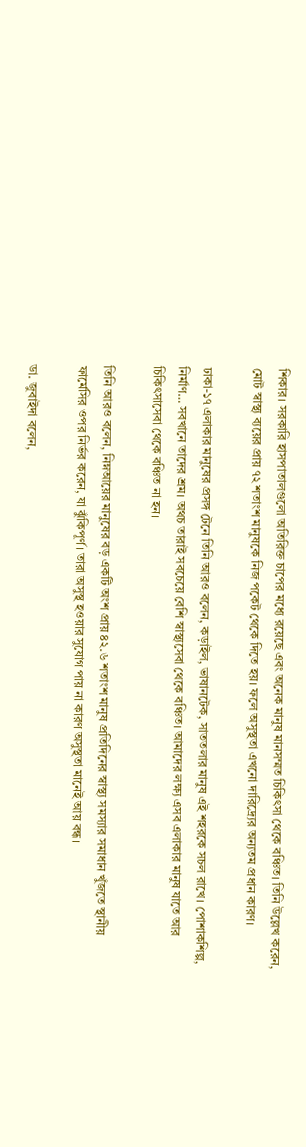শিকার। সরকারি হাসপাতালগুলো অতিরিক্ত চাপের মধ্যে রয়েছে এবং অনেক মানুষ মানসম্মত চিকিৎসা থেকে বঞ্চিত। তিনি উল্লেখ করেন, মোট স্বাস্থ্য ব্যয়ের প্রায় ৭২ শতাংশ মানুষকে নিজ পকেট থেকে দিতে হয়। ফলে অসুস্থতা এখনো দারিদ্র্যের অন্যতম প্রধান কারণ।

ঢাকা-১৭ এলাকার মানুষের প্রসঙ্গ টেনে তিনি আরও বলেন, কড়াইল, ভাষানটেক, সাততলার মানুষ এই শহরকে সচল রাখে। পোশাকশিল্প, নির্মাণ… সবখানে তাদের শ্রম। অথচ তারাই সবচেয়ে বেশি স্বাস্থ্যসেবা থেকে বঞ্চিত। আমাদের লক্ষ্য এসব এলাকার মানুষ যাতে আর চিকিৎসাসেবা থেকে বঞ্চিত না হন।

তিনি আরও বলেন, নিম্নআয়ের মানুষের বড় একটি অংশ প্রায় ৪২.৬ শতাংশ মানুষ প্রতিদিনের স্বাস্থ্য সমস্যার সমাধান খুঁজতে স্থানীয় ফার্মেসির ওপর নির্ভর করেন, যা ঝুঁকিপূর্ণ। তারা অসুস্থ হওয়ার সুযোগ পায় না কারণ অসুস্থতা মানেই আয় বন্ধ।

ডা. জুবাইদা বলেন,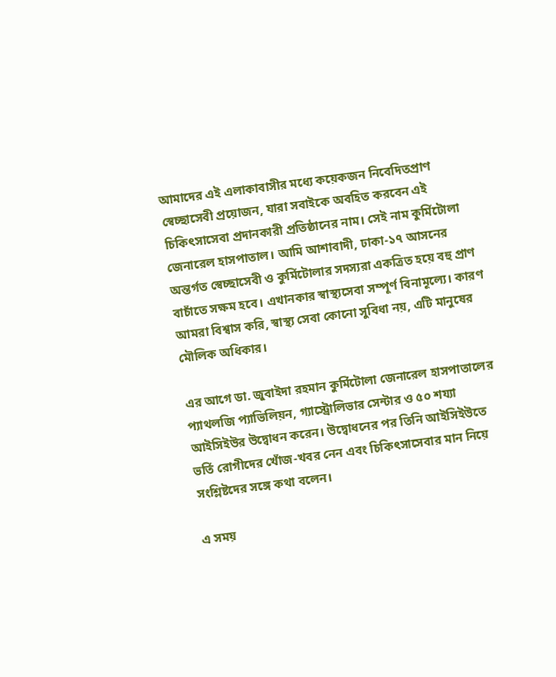আমাদের এই এলাকাবাসীর মধ্যে কয়েকজন নিবেদিতপ্রাণ স্বেচ্ছাসেবী প্রয়োজন, যারা সবাইকে অবহিত করবেন এই চিকিৎসাসেবা প্রদানকারী প্রতিষ্ঠানের নাম। সেই নাম কুর্মিটোলা জেনারেল হাসপাতাল। আমি আশাবাদী, ঢাকা-১৭ আসনের অন্তর্গত স্বেচ্ছাসেবী ও কুর্মিটোলার সদস্যরা একত্রিত হয়ে বহু প্রাণ বাচাঁতে সক্ষম হবে। এখানকার স্বাস্থ্যসেবা সম্পূর্ণ বিনামূল্যে। কারণ আমরা বিশ্বাস করি, স্বাস্থ্য সেবা কোনো সুবিধা নয়, এটি মানুষের মৌলিক অধিকার।

এর আগে ডা. জুবাইদা রহমান কুর্মিটোলা জেনারেল হাসপাতালের প্যাথলজি প্যাভিলিয়ন, গ্যাস্ট্রোলিভার সেন্টার ও ৫০ শয্যা আইসিইউর উদ্বোধন করেন। উদ্বোধনের পর তিনি আইসিইউতে ভর্তি রোগীদের খোঁজ-খবর নেন এবং চিকিৎসাসেবার মান নিয়ে সংশ্লিষ্টদের সঙ্গে কথা বলেন।

এ সময়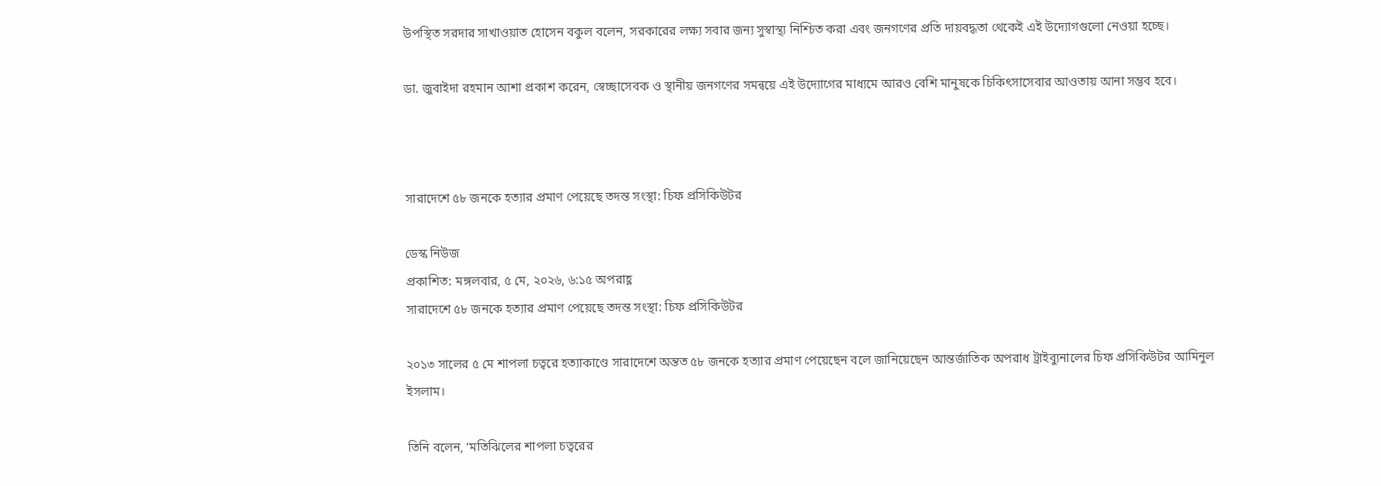উপস্থিত সরদার সাখাওয়াত হোসেন বকুল বলেন, সরকারের লক্ষ্য সবার জন্য সুস্বাস্থ্য নিশ্চিত করা এবং জনগণের প্রতি দায়বদ্ধতা থেকেই এই উদ্যোগগুলো নেওয়া হচ্ছে।

ডা. জুবাইদা রহমান আশা প্রকাশ করেন, স্বেচ্ছাসেবক ও স্থানীয় জনগণের সমন্বয়ে এই উদ্যোগের মাধ্যমে আরও বেশি মানুষকে চিকিৎসাসেবার আওতায় আনা সম্ভব হবে।



সারাদেশে ৫৮ জনকে হত্যার প্রমাণ পেয়েছে তদন্ত সংস্থা: চিফ প্রসিকিউটর

ডেস্ক নিউজ
প্রকাশিত: মঙ্গলবার, ৫ মে, ২০২৬, ৬:১৫ অপরাহ্ণ
সারাদেশে ৫৮ জনকে হত্যার প্রমাণ পেয়েছে তদন্ত সংস্থা: চিফ প্রসিকিউটর

২০১৩ সালের ৫ মে শাপলা চত্বরে হত্যাকাণ্ডে সারাদেশে অন্তত ৫৮ জনকে হত্যার প্রমাণ পেয়েছেন বলে জানিয়েছেন আন্তর্জাতিক অপরাধ ট্রাইব্যুনালের চিফ প্রসিকিউটর আমিনুল ইসলাম।

তিনি বলেন, ‘মতিঝিলের শাপলা চত্বরের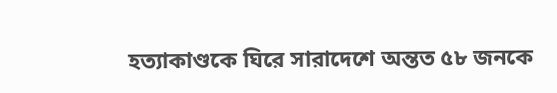হত্যাকাণ্ডকে ঘিরে সারাদেশে অন্তত ৫৮ জনকে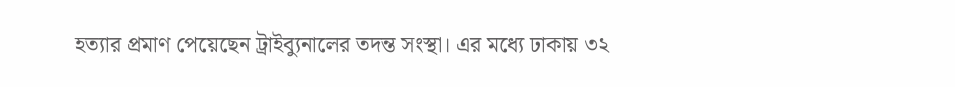হত্যার প্রমাণ পেয়েছেন ট্রাইব্যুনালের তদন্ত সংস্থা। এর মধ্যে ঢাকায় ৩২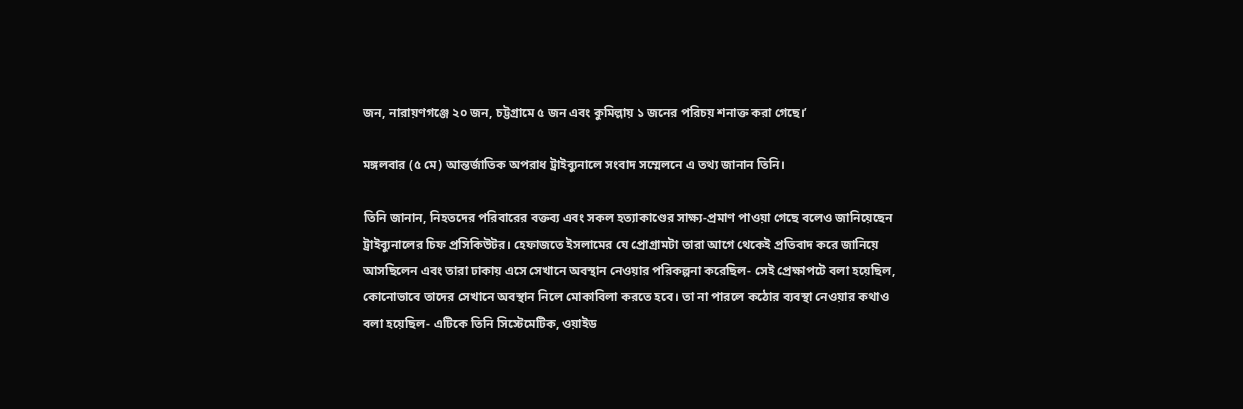জন, নারায়ণগঞ্জে ২০ জন, চট্টগ্রামে ৫ জন এবং কুমিল্লায় ১ জনের পরিচয় শনাক্ত করা গেছে।’

মঙ্গলবার (৫ মে) আন্তর্জাতিক অপরাধ ট্রাইব্যুনালে সংবাদ সম্মেলনে এ তথ্য জানান তিনি।

তিনি জানান, নিহতদের পরিবারের বক্তব্য এবং সকল হত্যাকাণ্ডের সাক্ষ্য-প্রমাণ পাওয়া গেছে বলেও জানিয়েছেন ট্রাইব্যুনালের চিফ প্রসিকিউটর। হেফাজতে ইসলামের যে প্রোগ্রামটা তারা আগে থেকেই প্রতিবাদ করে জানিয়ে আসছিলেন এবং তারা ঢাকায় এসে সেখানে অবস্থান নেওয়ার পরিকল্পনা করেছিল- সেই প্রেক্ষাপটে বলা হয়েছিল, কোনোভাবে তাদের সেখানে অবস্থান নিলে মোকাবিলা করতে হবে। তা না পারলে কঠোর ব্যবস্থা নেওয়ার কথাও বলা হয়েছিল- এটিকে তিনি সিস্টেমেটিক, ওয়াইড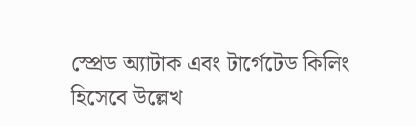স্প্রেড অ্যাটাক এবং টার্গেটেড কিলিং হিসেবে উল্লেখ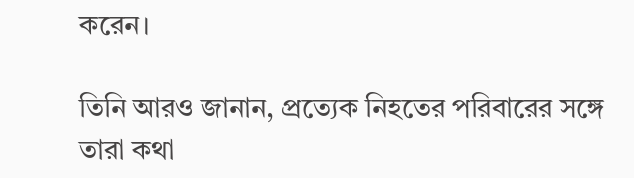করেন।

তিনি আরও জানান, প্রত্যেক নিহতের পরিবারের সঙ্গে তারা কথা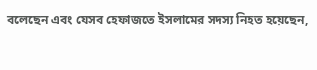বলেছেন এবং যেসব হেফাজতে ইসলামের সদস্য নিহত হয়েছেন,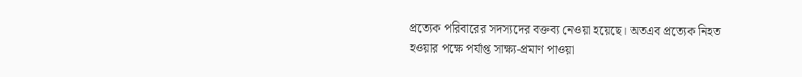প্রত্যেক পরিবারের সদস্যদের বক্তব্য নেওয়া হয়েছে। অতএব প্রত্যেক নিহত হওয়ার পক্ষে পর্যাপ্ত সাক্ষ্য-প্রমাণ পাওয়া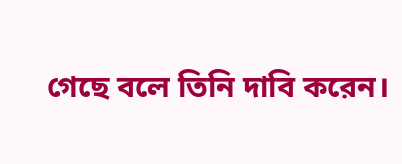গেছে বলে তিনি দাবি করেন।